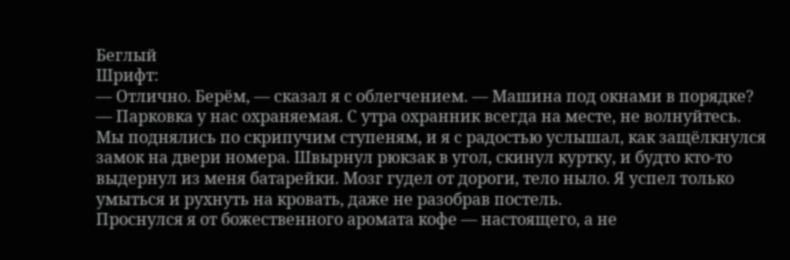Беглый
Шрифт:
— Отлично. Берём, — сказал я с облегчением. — Машина под окнами в порядке?
— Парковка у нас охраняемая. С утра охранник всегда на месте, не волнуйтесь.
Мы поднялись по скрипучим ступеням, и я с радостью услышал, как защёлкнулся замок на двери номера. Швырнул рюкзак в угол, скинул куртку, и будто кто-то выдернул из меня батарейки. Мозг гудел от дороги, тело ныло. Я успел только умыться и рухнуть на кровать, даже не разобрав постель.
Проснулся я от божественного аромата кофе — настоящего, а не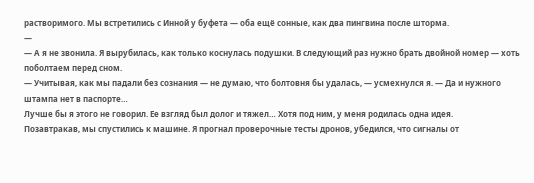растворимого. Мы встретились с Инной у буфета — оба ещё сонные, как два пингвина после шторма.
—
— А я не звонила. Я вырубилась, как только коснулась подушки. В следующий раз нужно брать двойной номер — хоть поболтаем перед сном.
— Учитывая, как мы падали без сознания — не думаю, что болтовня бы удалась, — усмехнулся я. — Да и нужного штампа нет в паспорте…
Лучше бы я этого не говорил. Ее взгляд был долог и тяжел… Хотя под ним, у меня родилась одна идея.
Позавтракав, мы спустились к машине. Я прогнал проверочные тесты дронов, убедился, что сигналы от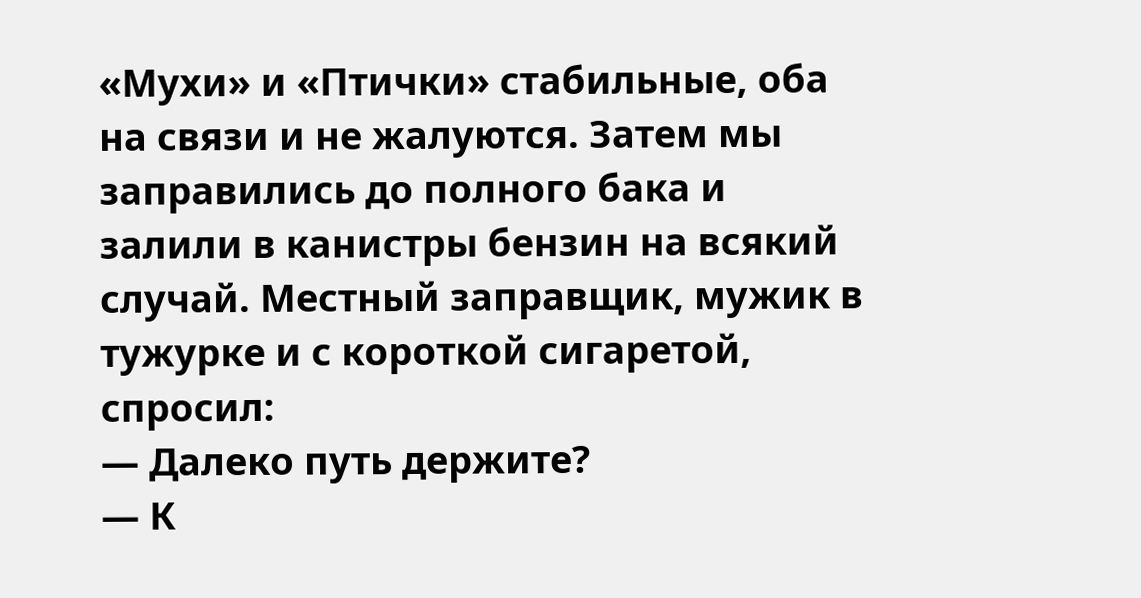«Мухи» и «Птички» стабильные, оба на связи и не жалуются. Затем мы заправились до полного бака и залили в канистры бензин на всякий случай. Местный заправщик, мужик в тужурке и с короткой сигаретой, спросил:
— Далеко путь держите?
— К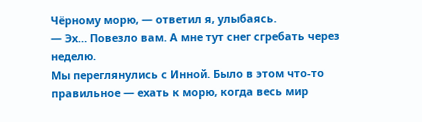Чёрному морю, — ответил я, улыбаясь.
— Эх… Повезло вам. А мне тут снег сгребать через неделю.
Мы переглянулись с Инной. Было в этом что-то правильное — ехать к морю, когда весь мир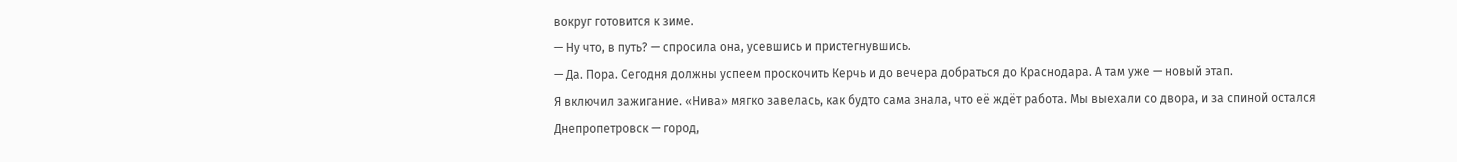вокруг готовится к зиме.
— Ну что, в путь? — спросила она, усевшись и пристегнувшись.
— Да. Пора. Сегодня должны успеем проскочить Керчь и до вечера добраться до Краснодара. А там уже — новый этап.
Я включил зажигание. «Нива» мягко завелась, как будто сама знала, что её ждёт работа. Мы выехали со двора, и за спиной остался Днепропетровск — город,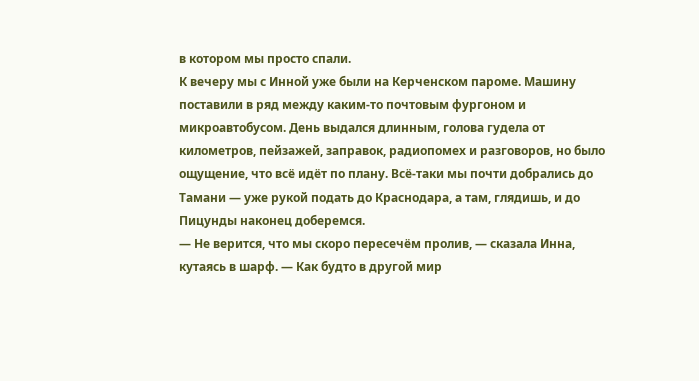в котором мы просто спали.
К вечеру мы с Инной уже были на Керченском пароме. Машину поставили в ряд между каким-то почтовым фургоном и микроавтобусом. День выдался длинным, голова гудела от километров, пейзажей, заправок, радиопомех и разговоров, но было ощущение, что всё идёт по плану. Всё-таки мы почти добрались до Тамани — уже рукой подать до Краснодара, а там, глядишь, и до Пицунды наконец доберемся.
— Не верится, что мы скоро пересечём пролив, — сказала Инна, кутаясь в шарф. — Как будто в другой мир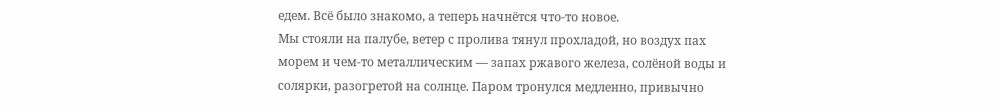едем. Всё было знакомо, а теперь начнётся что-то новое.
Мы стояли на палубе, ветер с пролива тянул прохладой, но воздух пах морем и чем-то металлическим — запах ржавого железа, солёной воды и солярки, разогретой на солнце. Паром тронулся медленно, привычно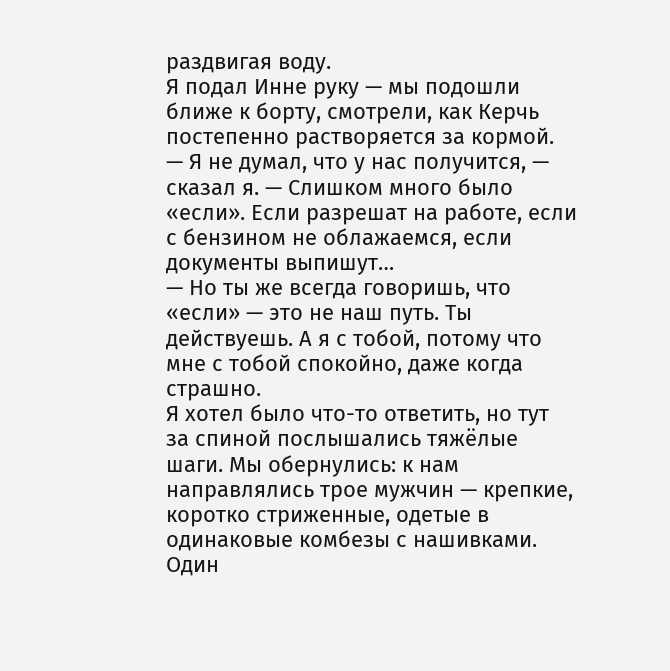раздвигая воду.
Я подал Инне руку — мы подошли ближе к борту, смотрели, как Керчь постепенно растворяется за кормой.
— Я не думал, что у нас получится, — сказал я. — Слишком много было «если». Если разрешат на работе, если с бензином не облажаемся, если документы выпишут…
— Но ты же всегда говоришь, что «если» — это не наш путь. Ты действуешь. А я с тобой, потому что мне с тобой спокойно, даже когда страшно.
Я хотел было что-то ответить, но тут за спиной послышались тяжёлые шаги. Мы обернулись: к нам направлялись трое мужчин — крепкие, коротко стриженные, одетые в одинаковые комбезы с нашивками. Один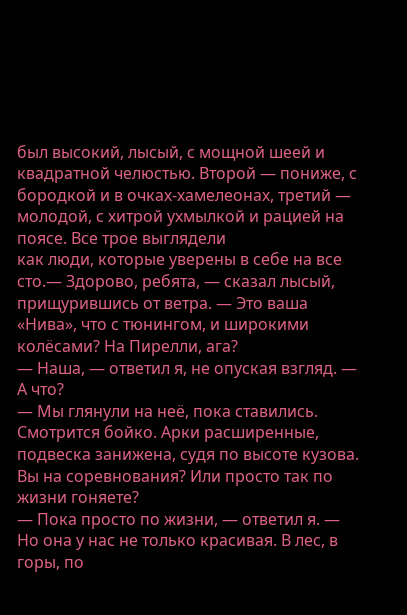был высокий, лысый, с мощной шеей и квадратной челюстью. Второй — пониже, с бородкой и в очках-хамелеонах, третий — молодой, с хитрой ухмылкой и рацией на поясе. Все трое выглядели
как люди, которые уверены в себе на все сто.— Здорово, ребята, — сказал лысый, прищурившись от ветра. — Это ваша «Нива», что с тюнингом, и широкими колёсами? На Пирелли, ага?
— Наша, — ответил я, не опуская взгляд. — А что?
— Мы глянули на неё, пока ставились. Смотрится бойко. Арки расширенные, подвеска занижена, судя по высоте кузова. Вы на соревнования? Или просто так по жизни гоняете?
— Пока просто по жизни, — ответил я. — Но она у нас не только красивая. В лес, в горы, по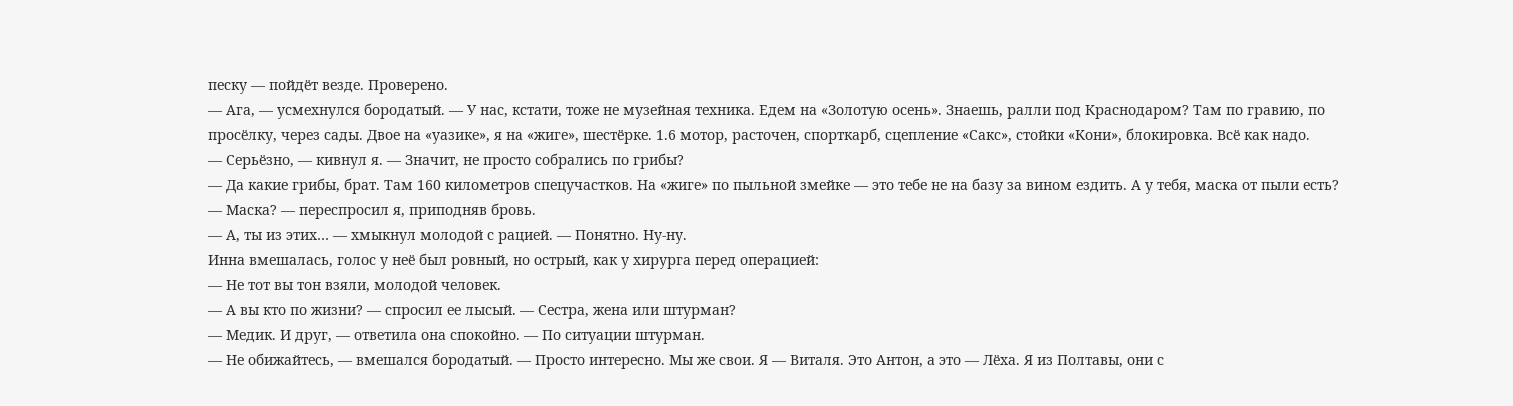песку — пойдёт везде. Проверено.
— Ага, — усмехнулся бородатый. — У нас, кстати, тоже не музейная техника. Едем на «Золотую осень». Знаешь, ралли под Краснодаром? Там по гравию, по просёлку, через сады. Двое на «уазике», я на «жиге», шестёрке. 1.6 мотор, расточен, спорткарб, сцепление «Сакс», стойки «Кони», блокировка. Всё как надо.
— Серьёзно, — кивнул я. — Значит, не просто собрались по грибы?
— Да какие грибы, брат. Там 160 километров спецучастков. На «жиге» по пыльной змейке — это тебе не на базу за вином ездить. А у тебя, маска от пыли есть?
— Маска? — переспросил я, приподняв бровь.
— А, ты из этих… — хмыкнул молодой с рацией. — Понятно. Ну-ну.
Инна вмешалась, голос у неё был ровный, но острый, как у хирурга перед операцией:
— Не тот вы тон взяли, молодой человек.
— А вы кто по жизни? — спросил ее лысый. — Сестра, жена или штурман?
— Медик. И друг, — ответила она спокойно. — По ситуации штурман.
— Не обижайтесь, — вмешался бородатый. — Просто интересно. Мы же свои. Я — Виталя. Это Антон, а это — Лёха. Я из Полтавы, они с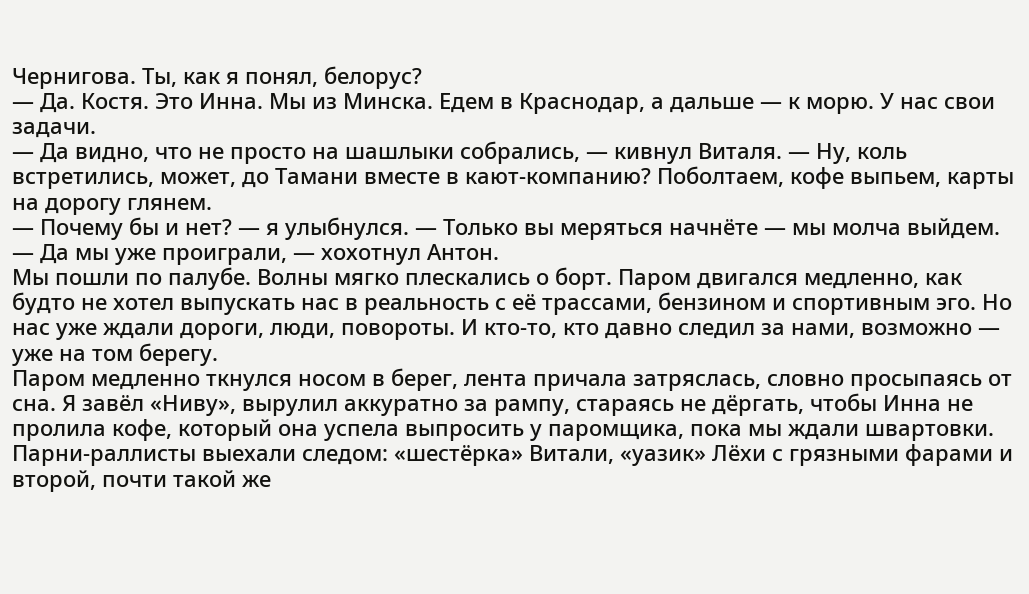Чернигова. Ты, как я понял, белорус?
— Да. Костя. Это Инна. Мы из Минска. Едем в Краснодар, а дальше — к морю. У нас свои задачи.
— Да видно, что не просто на шашлыки собрались, — кивнул Виталя. — Ну, коль встретились, может, до Тамани вместе в кают-компанию? Поболтаем, кофе выпьем, карты на дорогу глянем.
— Почему бы и нет? — я улыбнулся. — Только вы меряться начнёте — мы молча выйдем.
— Да мы уже проиграли, — хохотнул Антон.
Мы пошли по палубе. Волны мягко плескались о борт. Паром двигался медленно, как будто не хотел выпускать нас в реальность с её трассами, бензином и спортивным эго. Но нас уже ждали дороги, люди, повороты. И кто-то, кто давно следил за нами, возможно — уже на том берегу.
Паром медленно ткнулся носом в берег, лента причала затряслась, словно просыпаясь от сна. Я завёл «Ниву», вырулил аккуратно за рампу, стараясь не дёргать, чтобы Инна не пролила кофе, который она успела выпросить у паромщика, пока мы ждали швартовки. Парни-раллисты выехали следом: «шестёрка» Витали, «уазик» Лёхи с грязными фарами и второй, почти такой же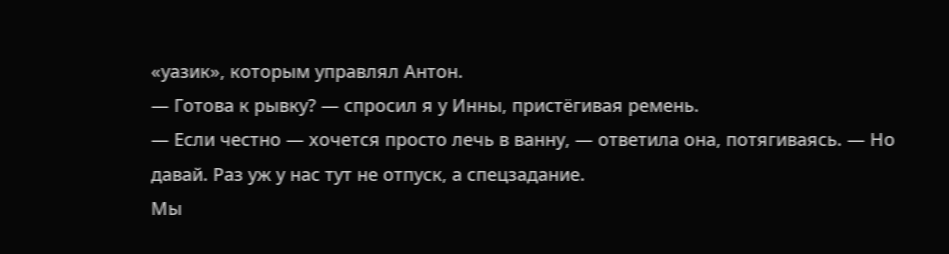«уазик», которым управлял Антон.
— Готова к рывку? — спросил я у Инны, пристёгивая ремень.
— Если честно — хочется просто лечь в ванну, — ответила она, потягиваясь. — Но давай. Раз уж у нас тут не отпуск, а спецзадание.
Мы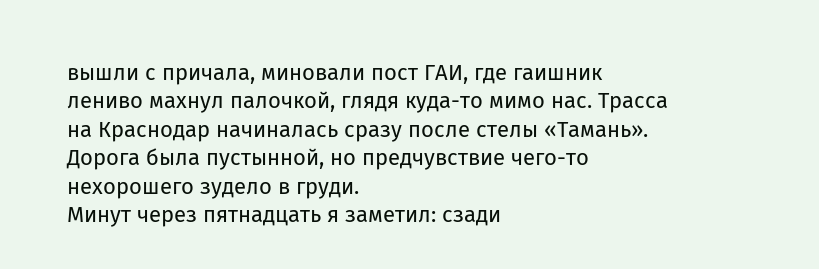вышли с причала, миновали пост ГАИ, где гаишник лениво махнул палочкой, глядя куда-то мимо нас. Трасса на Краснодар начиналась сразу после стелы «Тамань». Дорога была пустынной, но предчувствие чего-то нехорошего зудело в груди.
Минут через пятнадцать я заметил: сзади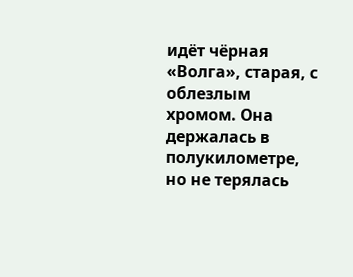идёт чёрная «Волга», старая, с облезлым хромом. Она держалась в полукилометре, но не терялась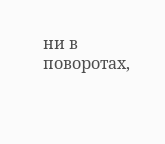ни в поворотах,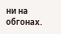ни на обгонах.